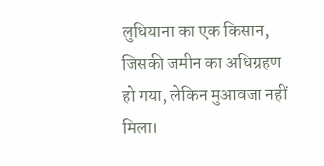लुधियाना का एक किसान, जिसकी जमीन का अधिग्रहण हो गया, लेकिन मुआवजा नहीं मिला।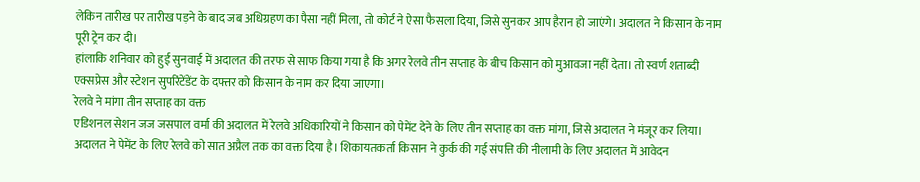लेकिन तारीख पर तारीख पड़ने के बाद जब अधिग्रहण का पैसा नहीं मिला, तो कोर्ट ने ऐसा फैसला दिया, जिसे सुनकर आप हैरान हो जाएंगे। अदालत ने किसान के नाम पूरी ट्रेन कर दी।
हांलाकि शनिवार को हुई सुनवाई में अदालत की तरफ से साफ किया गया है कि अगर रेलवे तीन सप्ताह के बीच किसान को मुआवजा नहीं देता। तो स्वर्ण शताब्दी एक्सप्रेस और स्टेशन सुपरिंटेंडेंट के दफ्तर को किसान के नाम कर दिया जाएगा।
रेलवे ने मांगा तीन सप्ताह का वक्त
एडिशनल सेशन जज जसपाल वर्मा की अदालत में रेलवे अधिकारियों ने किसान को पेमेंट देने के लिए तीन सप्ताह का वक्त मांगा, जिसे अदालत ने मंजूर कर लिया। अदालत ने पेमेंट के लिए रेलवे को सात अप्रैल तक का वक्त दिया है। शिकायतकर्ता किसान ने कुर्क की गई संपत्ति की नीलामी के लिए अदालत में आवेदन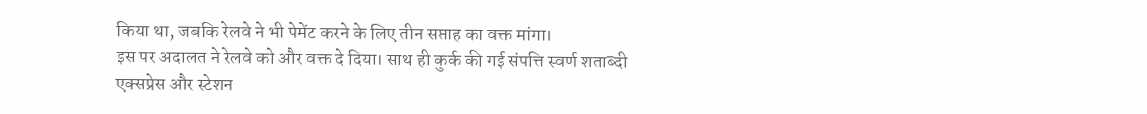किया था, जबकि रेलवे ने भी पेमेंट करने के लिए तीन सप्ताह का वक्त मांगा।
इस पर अदालत ने रेलवे को और वक्त दे दिया। साथ ही कुर्क की गई संपत्ति स्वर्ण शताब्दी एक्सप्रेस और स्टेशन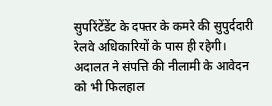सुपरिंटेंडेंट के दफ्तर के कमरे की सुपुर्ददारी रेलवे अधिकारियों के पास ही रहेगी। अदालत ने संपत्ति की नीलामी के आवेदन को भी फिलहाल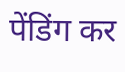पेंडिंग कर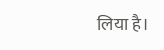लिया है।